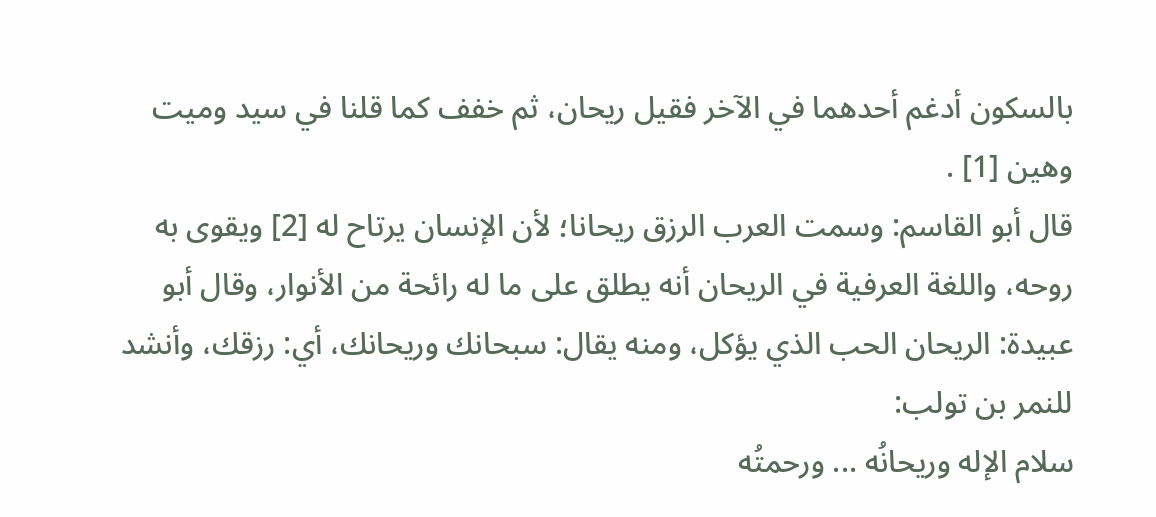بالسكون أدغم أحدهما في الآخر فقيل ريحان، ثم خفف كما قلنا في سيد وميت وهين [1] .
قال أبو القاسم: وسمت العرب الرزق ريحانا؛ لأن الإنسان يرتاح له [2] ويقوى به روحه، واللغة العرفية في الريحان أنه يطلق على ما له رائحة من الأنوار، وقال أبو عبيدة: الريحان الحب الذي يؤكل، ومنه يقال: سبحانك وريحانك، أي: رزقك، وأنشد للنمر بن تولب:
سلام الإله وريحانُه ... ورحمتُه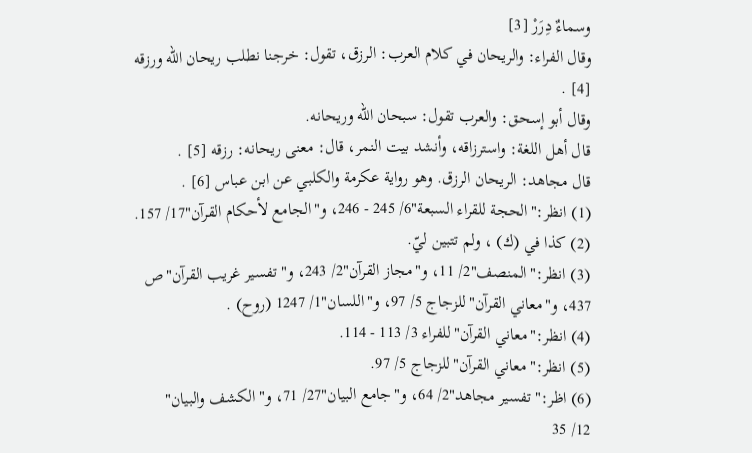وسماءٌ دِرَرْ [3]
وقال الفراء: والريحان في كلام العرب: الرزق، تقول: خرجنا نطلب ريحان الله ورزقه [4] .
وقال أبو إسحق: والعرب تقول: سبحان الله وريحانه.
قال أهل اللغة: واسترزاقه، وأنشد بيت النمر، قال: معنى ريحانه: رزقه [5] .
قال مجاهد: الريحان الرزق. وهو رواية عكرمة والكلبي عن ابن عباس [6] .
(1) انظر:"الحجة للقراء السبعة"6/ 245 - 246، و"الجامع لأحكام القرآن"17/ 157.
(2) كذا في (ك) ، ولم تتبين ليّ.
(3) انظر:"المنصف"2/ 11، و"مجاز القرآن"2/ 243، و"تفسير غريب القرآن"ص 437، و"معاني القرآن"للزجاج 5/ 97، و"اللسان"1/ 1247 (روح) .
(4) انظر:"معاني القرآن"للفراء 3/ 113 - 114.
(5) انظر:"معاني القرآن"للزجاج 5/ 97.
(6) اظر:"تفسير مجاهد"2/ 64، و"جامع البيان"27/ 71، و"الكشف والبيان"
12/ 35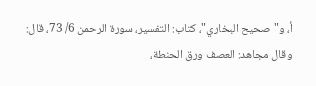أ، و"صحيح البخاري"، كتاب: التفسير، سورة الرحمن 6/ 73، قال: وقال مجاهد: العصف ورق الحنطة،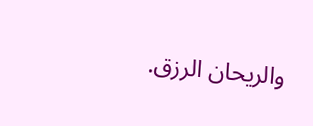والريحان الرزق.